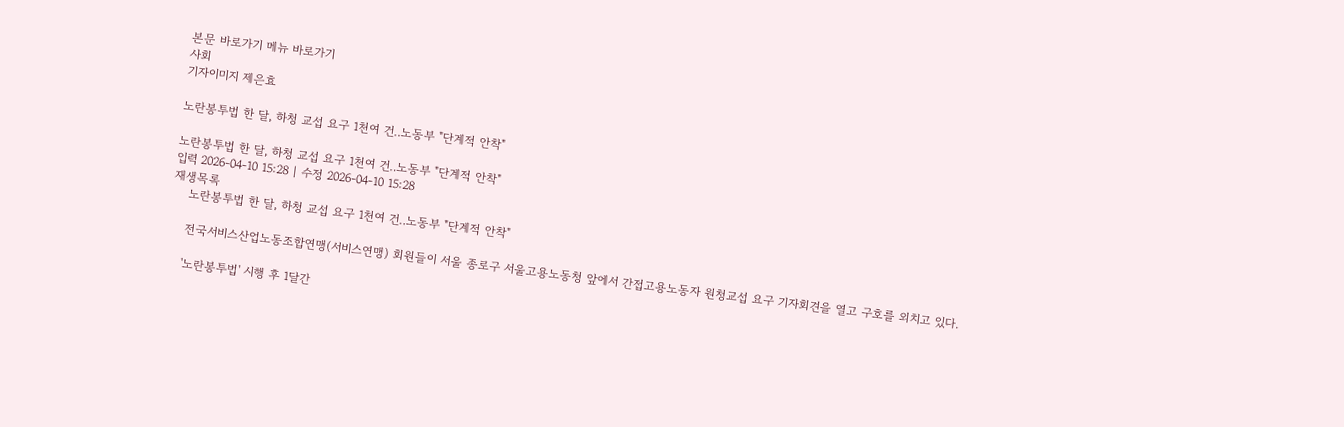본문 바로가기 메뉴 바로가기
사회
기자이미지 제은효

노란봉투법 한 달, 하청 교섭 요구 1천여 건‥노동부 "단계적 안착"

노란봉투법 한 달, 하청 교섭 요구 1천여 건‥노동부 "단계적 안착"
입력 2026-04-10 15:28 | 수정 2026-04-10 15:28
재생목록
    노란봉투법 한 달, 하청 교섭 요구 1천여 건‥노동부 "단계적 안착"

    전국서비스산업노동조합연맹(서비스연맹) 회원들이 서울 종로구 서울고용노동청 앞에서 간접고용노동자 원청교섭 요구 기자회견을 열고 구호를 외치고 있다.

    '노란봉투법' 시행 후 1달간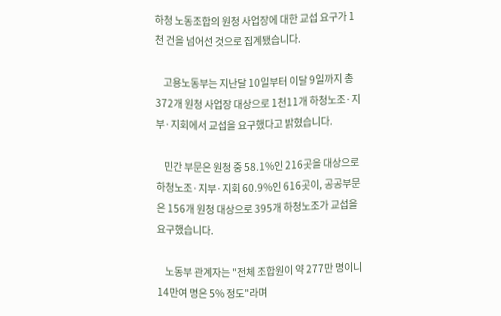하청 노동조합의 원청 사업장에 대한 교섭 요구가 1천 건을 넘어선 것으로 집계됐습니다.

    고용노동부는 지난달 10일부터 이달 9일까지 총 372개 원청 사업장 대상으로 1천11개 하청노조·지부·지회에서 교섭을 요구했다고 밝혔습니다.

    민간 부문은 원청 중 58.1%인 216곳을 대상으로 하청노조·지부·지회 60.9%인 616곳이, 공공부문은 156개 원청 대상으로 395개 하청노조가 교섭을 요구했습니다.

    노동부 관계자는 "전체 조합원이 약 277만 명이니 14만여 명은 5% 정도"라며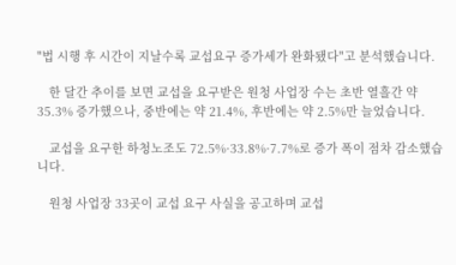"법 시행 후 시간이 지날수록 교섭요구 증가세가 완화됐다"고 분석했습니다.

    한 달간 추이를 보면 교섭을 요구받은 원청 사업장 수는 초반 열흘간 약 35.3% 증가했으나, 중반에는 약 21.4%, 후반에는 약 2.5%만 늘었습니다.

    교섭을 요구한 하청노조도 72.5%·33.8%·7.7%로 증가 폭이 점차 감소했습니다.

    원청 사업장 33곳이 교섭 요구 사실을 공고하며 교섭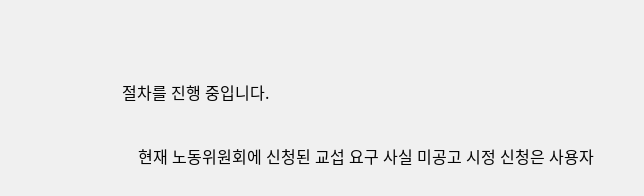절차를 진행 중입니다.

    현재 노동위원회에 신청된 교섭 요구 사실 미공고 시정 신청은 사용자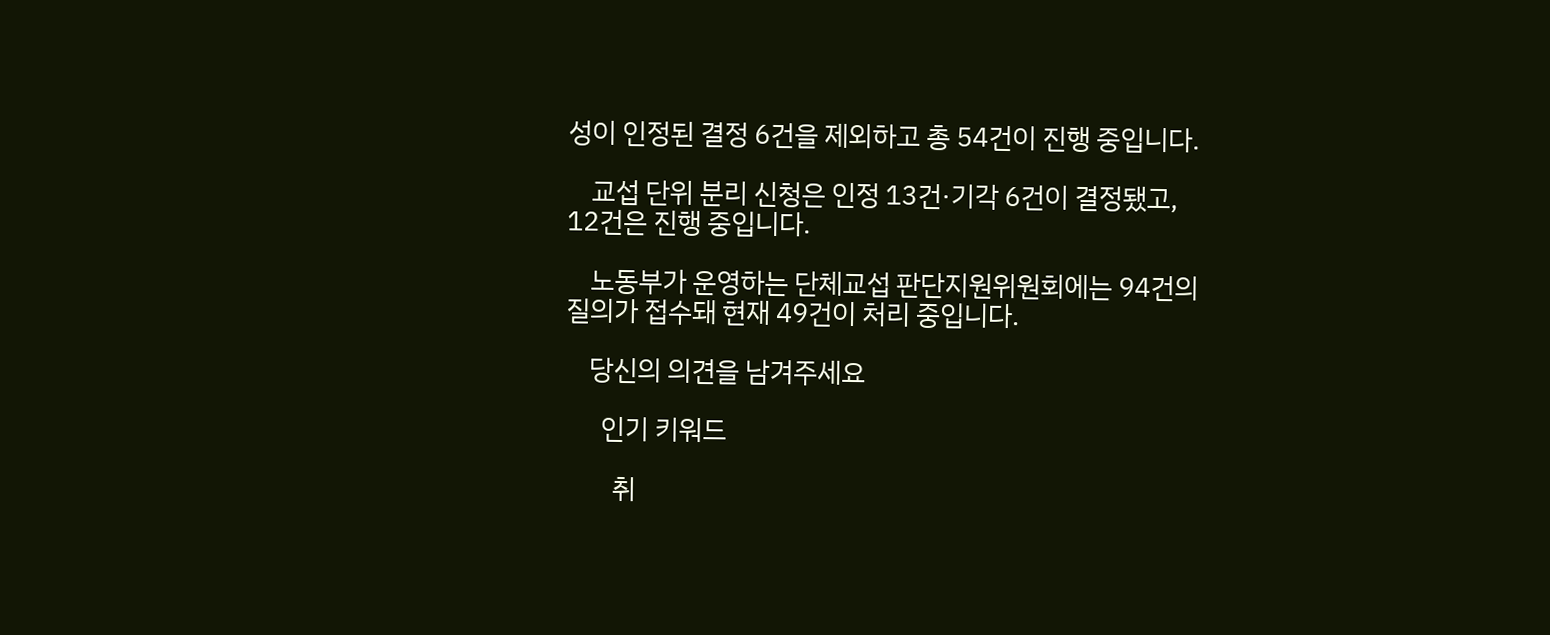성이 인정된 결정 6건을 제외하고 총 54건이 진행 중입니다.

    교섭 단위 분리 신청은 인정 13건·기각 6건이 결정됐고, 12건은 진행 중입니다.

    노동부가 운영하는 단체교섭 판단지원위원회에는 94건의 질의가 접수돼 현재 49건이 처리 중입니다.

    당신의 의견을 남겨주세요

      인기 키워드

        취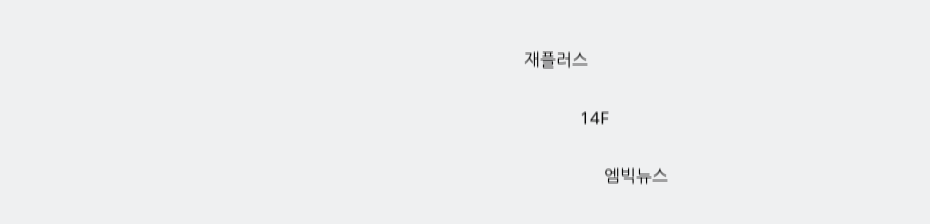재플러스

              14F

                엠빅뉴스